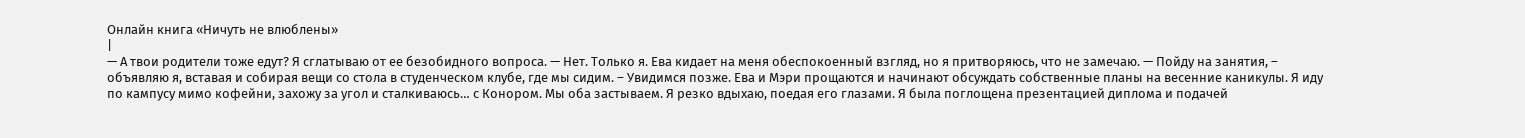Онлайн книга «Ничуть не влюблены»
|
— А твои родители тоже едут? Я сглатываю от ее безобидного вопроса. — Нет. Только я. Ева кидает на меня обеспокоенный взгляд, но я притворяюсь, что не замечаю. — Пойду на занятия, – объявляю я, вставая и собирая вещи со стола в студенческом клубе, где мы сидим. – Увидимся позже. Ева и Мэри прощаются и начинают обсуждать собственные планы на весенние каникулы. Я иду по кампусу мимо кофейни, захожу за угол и сталкиваюсь… с Конором. Мы оба застываем. Я резко вдыхаю, поедая его глазами. Я была поглощена презентацией диплома и подачей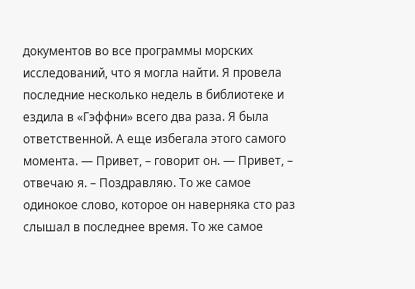документов во все программы морских исследований, что я могла найти. Я провела последние несколько недель в библиотеке и ездила в «Гэффни» всего два раза. Я была ответственной. А еще избегала этого самого момента. — Привет, – говорит он. — Привет, – отвечаю я. – Поздравляю. То же самое одинокое слово, которое он наверняка сто раз слышал в последнее время. То же самое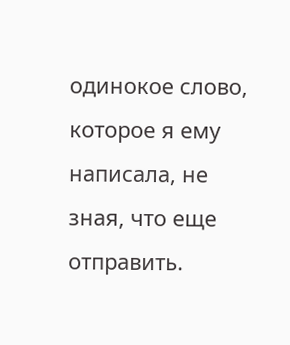одинокое слово, которое я ему написала, не зная, что еще отправить.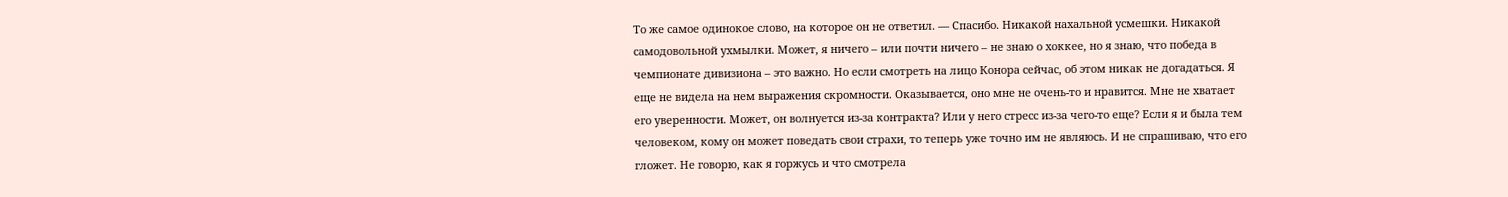То же самое одинокое слово, на которое он не ответил. — Спасибо. Никакой нахальной усмешки. Никакой самодовольной ухмылки. Может, я ничего – или почти ничего – не знаю о хоккее, но я знаю, что победа в чемпионате дивизиона – это важно. Но если смотреть на лицо Конора сейчас, об этом никак не догадаться. Я еще не видела на нем выражения скромности. Оказывается, оно мне не очень-то и нравится. Мне не хватает его уверенности. Может, он волнуется из-за контракта? Или у него стресс из-за чего-то еще? Если я и была тем человеком, кому он может поведать свои страхи, то теперь уже точно им не являюсь. И не спрашиваю, что его гложет. Не говорю, как я горжусь и что смотрела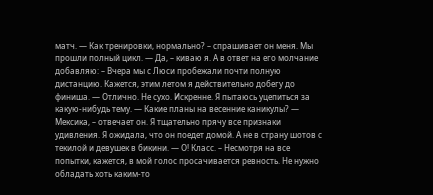матч. — Как тренировки, нормально? – спрашивает он меня. Мы прошли полный цикл. — Да, – киваю я. А в ответ на его молчание добавляю: – Вчера мы с Люси пробежали почти полную дистанцию. Кажется, этим летом я действительно добегу до финиша. — Отлично. Не сухо. Искренне. Я пытаюсь уцепиться за какую-нибудь тему. — Какие планы на весенние каникулы? — Мексика, – отвечает он. Я тщательно прячу все признаки удивления. Я ожидала, что он поедет домой. А не в страну шотов с текилой и девушек в бикини. — О! Класс. – Несмотря на все попытки, кажется, в мой голос просачивается ревность. Не нужно обладать хоть каким-то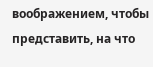воображением, чтобы представить, на что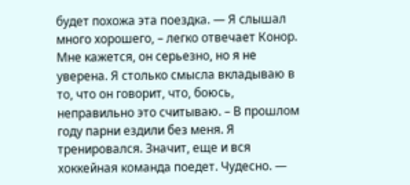будет похожа эта поездка. — Я слышал много хорошего, – легко отвечает Конор. Мне кажется, он серьезно, но я не уверена. Я столько смысла вкладываю в то, что он говорит, что, боюсь, неправильно это считываю. – В прошлом году парни ездили без меня. Я тренировался. Значит, еще и вся хоккейная команда поедет. Чудесно. —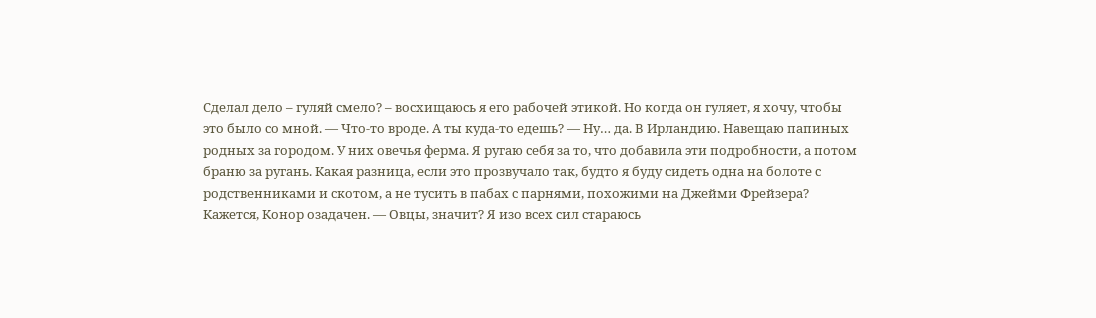Сделал дело – гуляй смело? – восхищаюсь я его рабочей этикой. Но когда он гуляет, я хочу, чтобы это было со мной. — Что-то вроде. А ты куда-то едешь? — Ну… да. В Ирландию. Навещаю папиных родных за городом. У них овечья ферма. Я ругаю себя за то, что добавила эти подробности, а потом браню за ругань. Какая разница, если это прозвучало так, будто я буду сидеть одна на болоте с родственниками и скотом, а не тусить в пабах с парнями, похожими на Джейми Фрейзера? Кажется, Конор озадачен. — Овцы, значит? Я изо всех сил стараюсь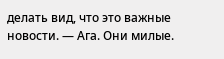делать вид, что это важные новости. — Ага. Они милые.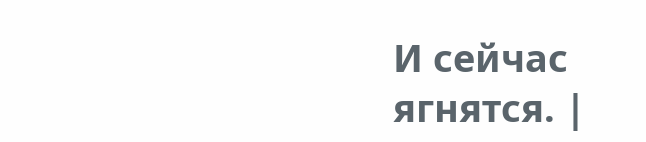И сейчас ягнятся. |